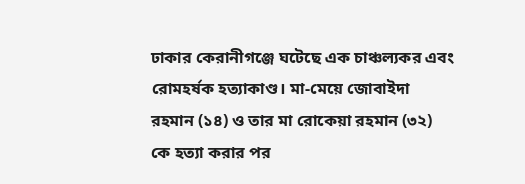ঢাকার কেরানীগঞ্জে ঘটেছে এক চাঞ্চল্যকর এবং রোমহর্ষক হত্যাকাণ্ড। মা-মেয়ে জোবাইদা রহমান (১৪) ও তার মা রোকেয়া রহমান (৩২) কে হত্যা করার পর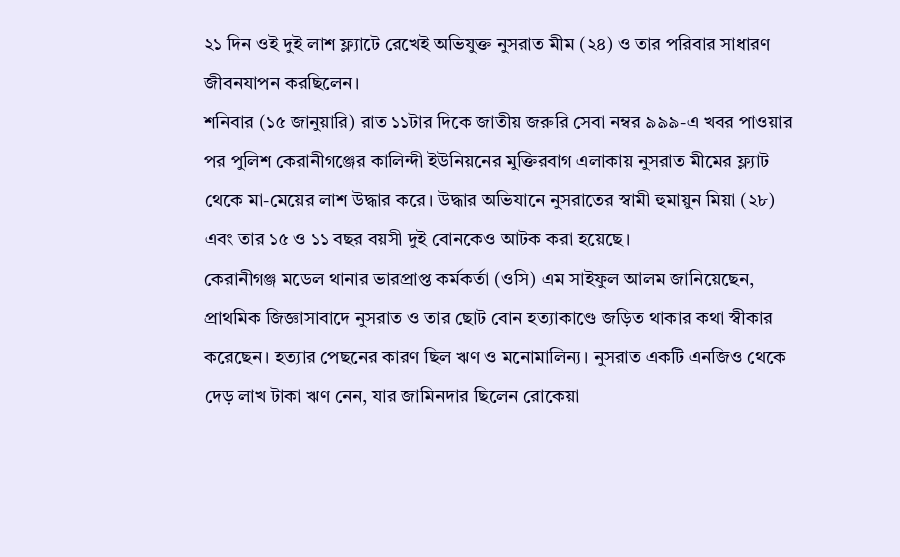২১ দিন ওই দুই লাশ ফ্ল্যাটে রেখেই অভিযুক্ত নুসরাত মীম (২৪) ও তার পরিবার সাধারণ জীবনযাপন করছিলেন।
শনিবার (১৫ জানুয়ারি) রাত ১১টার দিকে জাতীয় জরুরি সেবা নম্বর ৯৯৯-এ খবর পাওয়ার পর পুলিশ কেরানীগঞ্জের কালিন্দী ইউনিয়নের মুক্তিরবাগ এলাকায় নুসরাত মীমের ফ্ল্যাট থেকে মা-মেয়ের লাশ উদ্ধার করে। উদ্ধার অভিযানে নুসরাতের স্বামী হুমায়ুন মিয়া (২৮) এবং তার ১৫ ও ১১ বছর বয়সী দুই বোনকেও আটক করা হয়েছে।
কেরানীগঞ্জ মডেল থানার ভারপ্রাপ্ত কর্মকর্তা (ওসি) এম সাইফুল আলম জানিয়েছেন, প্রাথমিক জিজ্ঞাসাবাদে নুসরাত ও তার ছোট বোন হত্যাকাণ্ডে জড়িত থাকার কথা স্বীকার করেছেন। হত্যার পেছনের কারণ ছিল ঋণ ও মনোমালিন্য। নুসরাত একটি এনজিও থেকে দেড় লাখ টাকা ঋণ নেন, যার জামিনদার ছিলেন রোকেয়া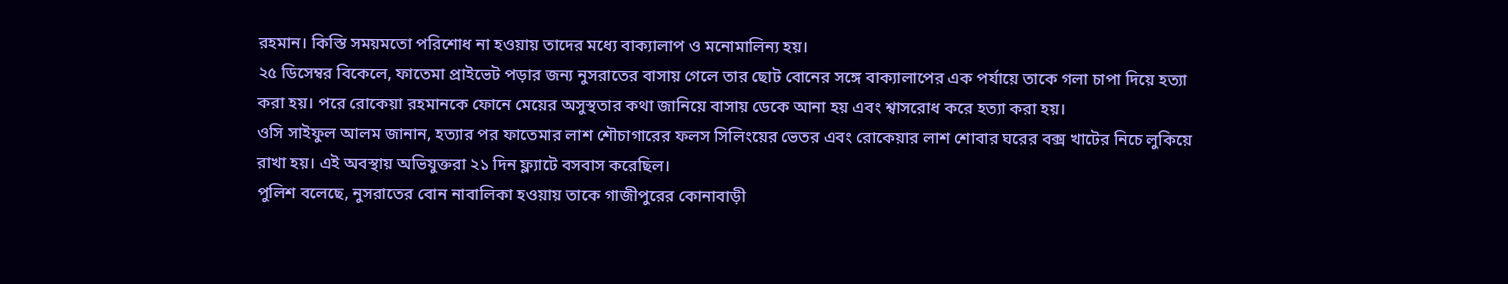রহমান। কিস্তি সময়মতো পরিশোধ না হওয়ায় তাদের মধ্যে বাক্যালাপ ও মনোমালিন্য হয়।
২৫ ডিসেম্বর বিকেলে, ফাতেমা প্রাইভেট পড়ার জন্য নুসরাতের বাসায় গেলে তার ছোট বোনের সঙ্গে বাক্যালাপের এক পর্যায়ে তাকে গলা চাপা দিয়ে হত্যা করা হয়। পরে রোকেয়া রহমানকে ফোনে মেয়ের অসুস্থতার কথা জানিয়ে বাসায় ডেকে আনা হয় এবং শ্বাসরোধ করে হত্যা করা হয়।
ওসি সাইফুল আলম জানান, হত্যার পর ফাতেমার লাশ শৌচাগারের ফলস সিলিংয়ের ভেতর এবং রোকেয়ার লাশ শোবার ঘরের বক্স খাটের নিচে লুকিয়ে রাখা হয়। এই অবস্থায় অভিযুক্তরা ২১ দিন ফ্ল্যাটে বসবাস করেছিল।
পুলিশ বলেছে, নুসরাতের বোন নাবালিকা হওয়ায় তাকে গাজীপুরের কোনাবাড়ী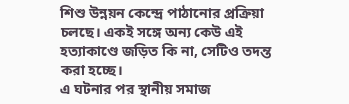শিশু উন্নয়ন কেন্দ্রে পাঠানোর প্রক্রিয়া চলছে। একই সঙ্গে অন্য কেউ এই হত্যাকাণ্ডে জড়িত কি না, সেটিও তদন্ত করা হচ্ছে।
এ ঘটনার পর স্থানীয় সমাজ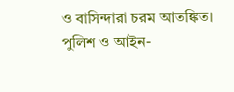ও বাসিন্দারা চরম আতঙ্কিত। পুলিশ ও আইন-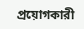প্রয়োগকারী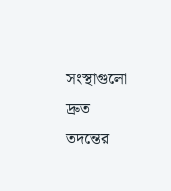সংস্থাগুলো দ্রুত তদন্তের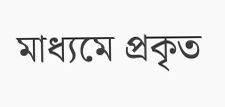মাধ্যমে প্রকৃত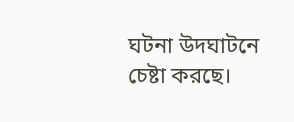ঘটনা উদঘাটনে চেষ্টা করছে।